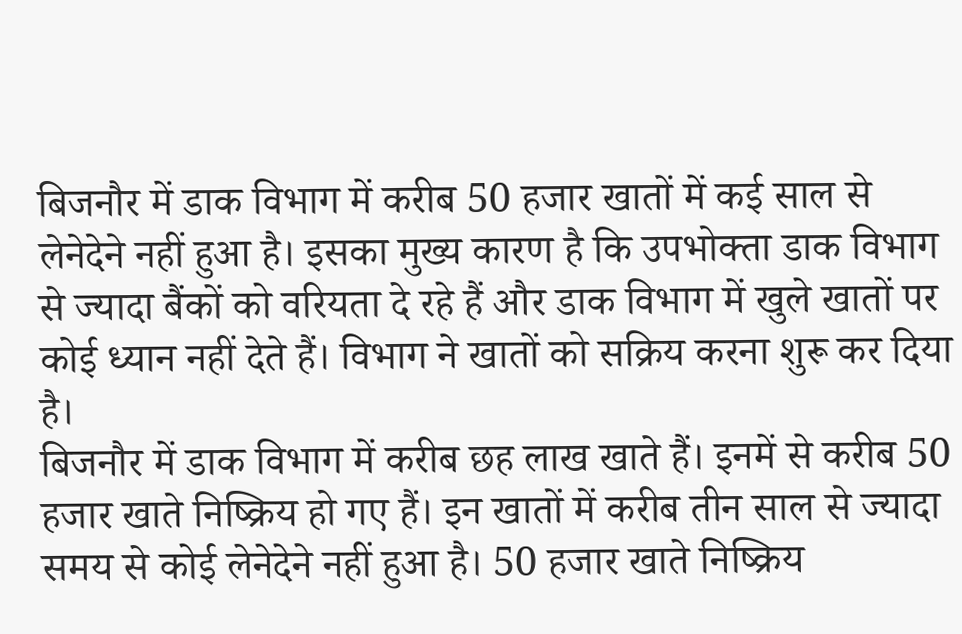बिजनौर में डाक विभाग में करीब 50 हजार खातों में कई साल से लेनेदेने नहीं हुआ है। इसका मुख्य कारण है कि उपभोक्ता डाक विभाग से ज्यादा बैंकों को वरियता दे रहे हैं और डाक विभाग में खुले खातों पर कोई ध्यान नहीं देते हैं। विभाग ने खातों को सक्रिय करना शुरू कर दिया है।
बिजनौर में डाक विभाग में करीब छह लाख खाते हैं। इनमें से करीब 50 हजार खाते निष्क्रिय हो गए हैं। इन खातों में करीब तीन साल से ज्यादा समय से कोई लेनेदेने नहीं हुआ है। 50 हजार खाते निष्क्रिय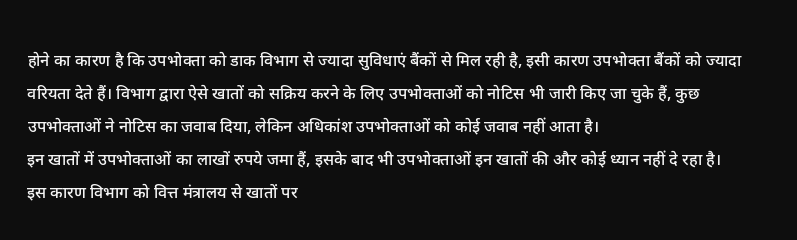होने का कारण है कि उपभोक्ता को डाक विभाग से ज्यादा सुविधाएं बैंकों से मिल रही है, इसी कारण उपभोक्ता बैंकों को ज्यादा वरियता देते हैं। विभाग द्वारा ऐसे खातों को सक्रिय करने के लिए उपभोक्ताओं को नोटिस भी जारी किए जा चुके हैं, कुछ उपभोक्ताओं ने नोटिस का जवाब दिया, लेकिन अधिकांश उपभोक्ताओं को कोई जवाब नहीं आता है।
इन खातों में उपभोक्ताओं का लाखों रुपये जमा हैं, इसके बाद भी उपभोक्ताओं इन खातों की और कोई ध्यान नहीं दे रहा है।
इस कारण विभाग को वित्त मंत्रालय से खातों पर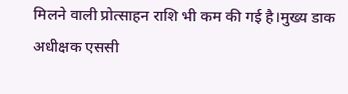मिलने वाली प्रोत्साहन राशि भी कम की गई है।मुख्य डाक अधीक्षक एससी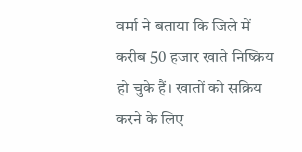वर्मा ने बताया कि जिले में करीब 50 हजार खाते निष्क्रिय हो चुके हैं। खातों को सक्रिय करने के लिए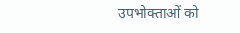उपभोक्ताओं को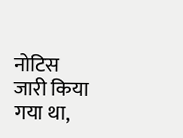नोटिस जारी किया गया था,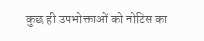कुछ ही उपभोक्ताओं को नोटिस का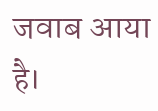जवाब आया है।